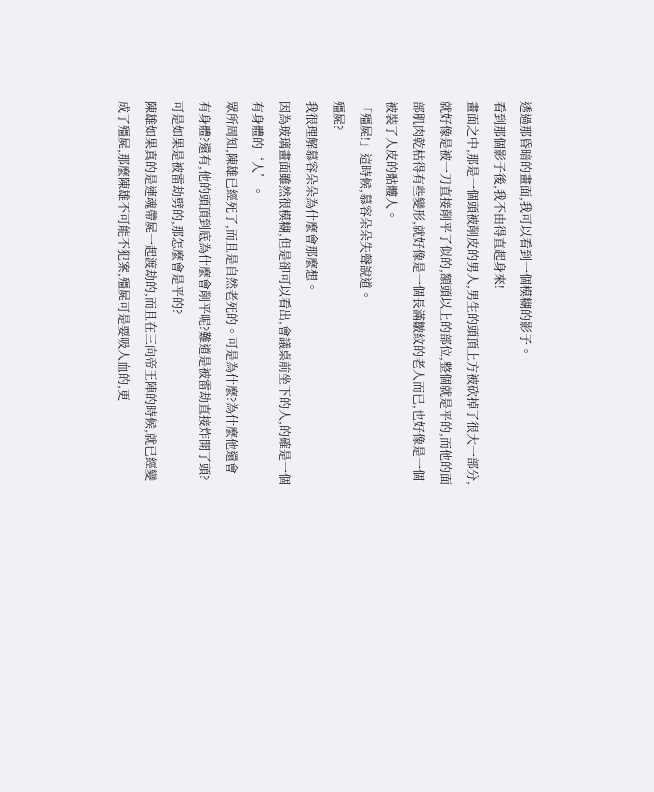透過那昏暗的畫面,我可以看到一個模糊的影子。
看到那個影子後,我不由得直起身來!
畫面之中,那是一個頭被削皮的男人,男生的頭頂上方被砍掉了很大一部分,就好像是被一刀直接削平了似的,額頭以上的部位,整個就是平的,而他的面部肌肉乾枯得有些變形,就好像是一個長滿皺紋的老人而已,也好像是一個被裝了人皮的骷髏人。
「殭屍!」這時候,慕容朵朵失聲說道。
殭屍?
我很理解慕容朵朵為什麼會那麼想。
因為玻璃畫面雖然很模糊,但是卻可以看出,會議桌前坐下的人,的確是一個有身體的‘人’。
眾所周知,陳雄已經死了,而且是自然老死的。可是為什麼?為什麼他還會有身體?還有,他的頭頂到底為什麼會削平呢?難道是被雷劫直接炸開了頭?
可是如果是被雷劫劈的,那怎麼會是平的?
陳雄如果真的是連魂帶屍一起渡劫的,而且在三向帝王陣的時候,就已經變成了殭屍,那麼陳雄不可能不犯案,殭屍可是要吸人血的,更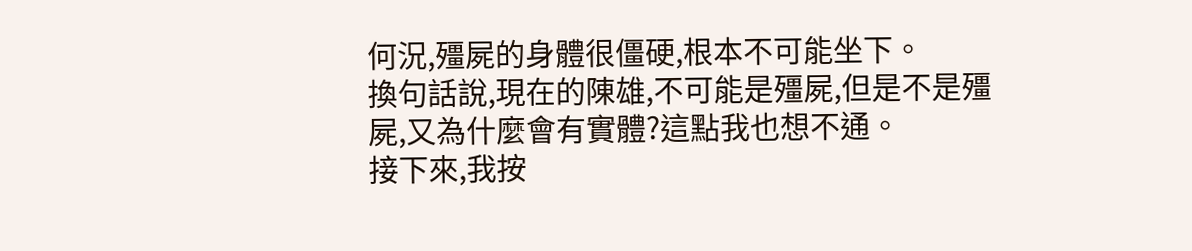何況,殭屍的身體很僵硬,根本不可能坐下。
換句話說,現在的陳雄,不可能是殭屍,但是不是殭屍,又為什麼會有實體?這點我也想不通。
接下來,我按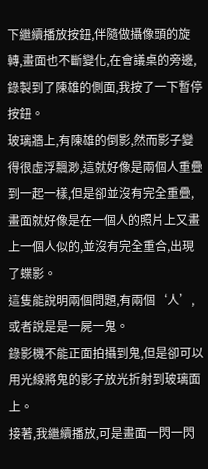下繼續播放按鈕,伴隨做攝像頭的旋轉,畫面也不斷變化,在會議桌的旁邊,錄製到了陳雄的側面,我按了一下暫停按鈕。
玻璃牆上,有陳雄的倒影,然而影子變得很虛浮飄渺,這就好像是兩個人重疊到一起一樣,但是卻並沒有完全重疊,畫面就好像是在一個人的照片上又畫上一個人似的,並沒有完全重合,出現了蝶影。
這隻能說明兩個問題,有兩個‘人’,或者說是是一屍一鬼。
錄影機不能正面拍攝到鬼,但是卻可以用光線將鬼的影子放光折射到玻璃面上。
接著,我繼續播放,可是畫面一閃一閃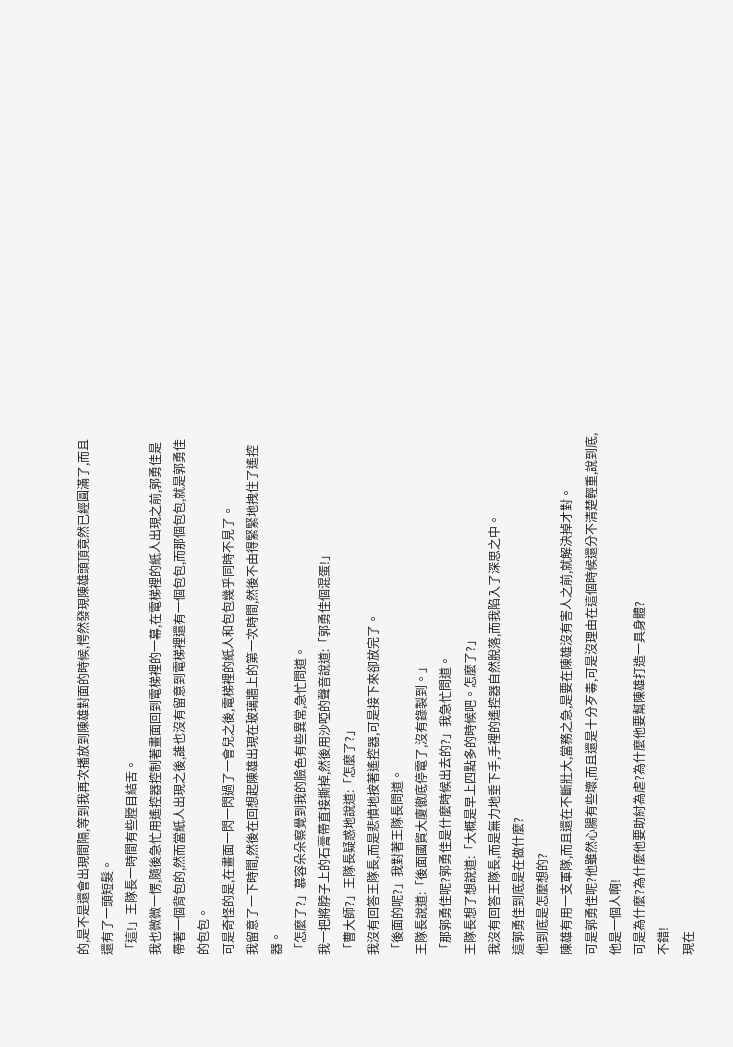的,是不是還會出現間隔,等到我再次播放到陳雄對面的時候,愕然發現陳雄頭頂竟然已經圓滿了,而且還有了一頭短髮。
「這!」王隊長一時間有些膛目結舌。
我也微微一愣,隨後急忙用遙控器控制著畫面回到電梯裡的一幕,在電梯裡的紙人出現之前,郭勇佳是帶著一個背包的,然而當紙人出現之後,誰也沒有留意到電梯裡還有一個包包,而那個包包,就是郭勇佳的包包。
可是奇怪的是,在畫面一閃一閃過了一會兒之後,電梯裡的紙人和包包幾乎同時不見了。
我留意了一下時間,然後在回想起陳雄出現在玻璃牆上的第一次時間,然後不由得緊緊地拽住了遙控器。
「怎麼了?」慕容朵朵察覺到我的臉色有些異常,急忙問道。
我一把將脖子上的石膏帶直接撕掉,然後用沙啞的聲音說道:「郭勇佳個混蛋!」
「曹大師?」王隊長疑惑地說道:「怎麼了?」
我沒有回答王隊長,而是悲憤地按著遙控器,可是接下來卻放完了。
「後面的呢?」我對著王隊長問道。
王隊長說道:「後面國貿大廈徹底停電了,沒有錄製到。」
「那郭勇佳呢?郭勇佳是什麼時候出去的?」我急忙問道。
王隊長想了想說道:「大概是早上四點多的時候吧。怎麼了?」
我沒有回答王隊長,而是無力地垂下手,手裡的遙控器自然脫落,而我陷入了深思之中。
這郭勇佳到底是在做什麼?
他到底是怎麼想的?
陳雄有用一支軍隊,而且還在不斷壯大,當務之急,是要在陳雄沒有害人之前,就解決掉才對。
可是郭勇佳呢?他雖然心腸有些壞,而且還是十分歹毒,可是沒理由在這個時候還分不清楚輕重,說到底,他是一個人啊!
可是為什麼?為什麼他要助紂為虐?為什麼他要幫陳雄打造一具身體?
不錯!
現在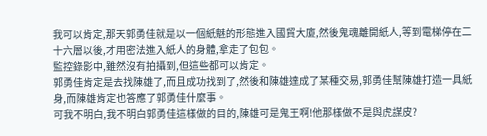我可以肯定,那天郭勇佳就是以一個紙魅的形態進入國貿大廈,然後鬼魂離開紙人,等到電梯停在二十六層以後,才用密法進入紙人的身體,拿走了包包。
監控錄影中,雖然沒有拍攝到,但這些都可以肯定。
郭勇佳肯定是去找陳雄了,而且成功找到了,然後和陳雄達成了某種交易,郭勇佳幫陳雄打造一具紙身,而陳雄肯定也答應了郭勇佳什麼事。
可我不明白,我不明白郭勇佳這樣做的目的,陳雄可是鬼王啊!他那樣做不是與虎謀皮?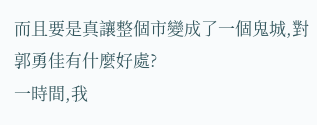而且要是真讓整個市變成了一個鬼城,對郭勇佳有什麼好處?
一時間,我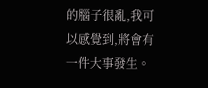的腦子很亂,我可以感覺到,將會有一件大事發生。